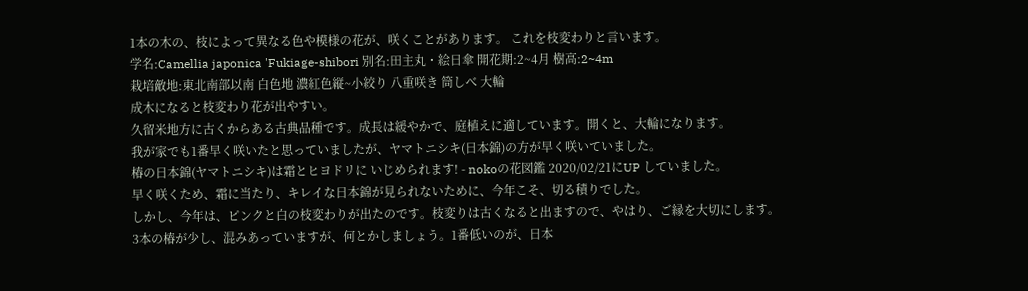1本の木の、枝によって異なる色や模様の花が、咲くことがあります。 これを枝変わりと言います。
学名:Camellia japonica 'Fukiage-shibori 別名:田主丸・絵日傘 開花期:2~4月 樹高:2~4m
栽培敵地:東北南部以南 白色地 濃紅色縦~小絞り 八重咲き 筒しべ 大輪
成木になると枝変わり花が出やすい。
久留米地方に古くからある古典品種です。成長は緩やかで、庭植えに適しています。開くと、大輪になります。
我が家でも1番早く咲いたと思っていましたが、ヤマトニシキ(日本錦)の方が早く咲いていました。
椿の日本錦(ヤマトニシキ)は霜とヒヨドリに いじめられます! - nokoの花図鑑 2020/02/21にUP していました。
早く咲くため、霜に当たり、キレイな日本錦が見られないために、今年こそ、切る積りでした。
しかし、今年は、ピンクと白の枝変わりが出たのです。枝変りは古くなると出ますので、やはり、ご縁を大切にします。
3本の椿が少し、混みあっていますが、何とかしましょう。1番低いのが、日本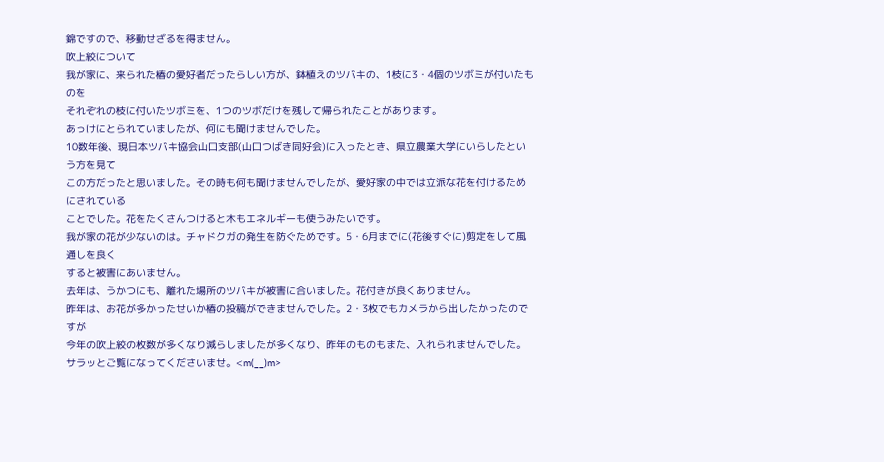錦ですので、移動せざるを得ません。
吹上絞について
我が家に、来られた椿の愛好者だったらしい方が、鉢植えのツバキの、1枝に3・4個のツボミが付いたものを
それぞれの枝に付いたツボミを、1つのツボだけを残して帰られたことがあります。
あっけにとられていましたが、何にも聞けませんでした。
10数年後、現日本ツバキ協会山口支部(山口つばき同好会)に入ったとき、県立農業大学にいらしたという方を見て
この方だったと思いました。その時も何も聞けませんでしたが、愛好家の中では立派な花を付けるためにされている
ことでした。花をたくさんつけると木もエネルギーも使うみたいです。
我が家の花が少ないのは。チャドクガの発生を防ぐためです。5・6月までに(花後すぐに)剪定をして風通しを良く
すると被害にあいません。
去年は、うかつにも、離れた場所のツバキが被害に合いました。花付きが良くありません。
昨年は、お花が多かったせいか椿の投稿ができませんでした。2・3枚でもカメラから出したかったのですが
今年の吹上絞の枚数が多くなり減らしましたが多くなり、昨年のものもまた、入れられませんでした。
サラッとご覧になってくださいませ。<m(__)m>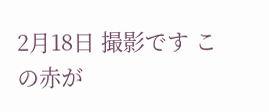2月18日 撮影です この赤が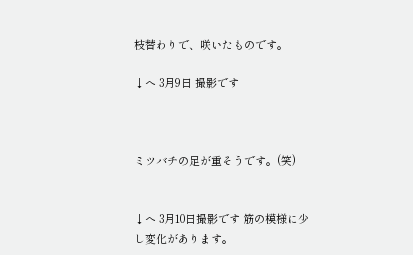枝替わりで、咲いたものです。

↓へ 3月9日 撮影です



ミツバチの足が重そうです。(笑)


↓へ 3月10日撮影です 筋の模様に少し変化があります。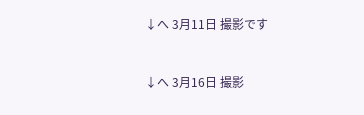↓へ 3月11日 撮影です


↓へ 3月16日 撮影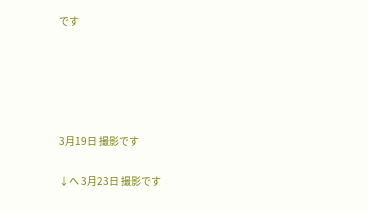です





3月19日 撮影です

↓へ 3月23日 撮影です